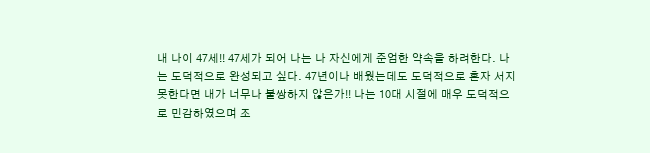내 나이 47세!! 47세가 되어 나는 나 자신에게 준엄한 약속을 하려한다. 나
는 도덕적으로 완성되고 싶다. 47년이나 배웠는데도 도덕적으로 혼자 서지
못한다면 내가 너무나 불쌍하지 않은가!! 나는 10대 시절에 매우 도덕적으
로 민감하였으며 조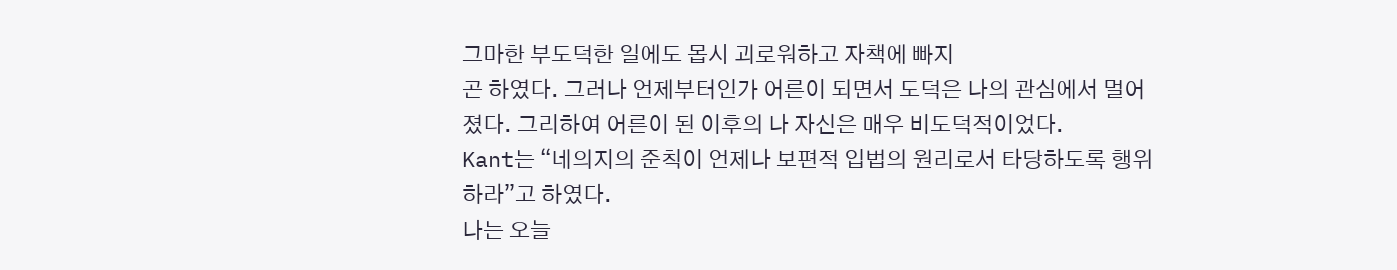그마한 부도덕한 일에도 몹시 괴로워하고 자책에 빠지
곤 하였다. 그러나 언제부터인가 어른이 되면서 도덕은 나의 관심에서 멀어
졌다. 그리하여 어른이 된 이후의 나 자신은 매우 비도덕적이었다.
Kant는 “네의지의 준칙이 언제나 보편적 입법의 원리로서 타당하도록 행위
하라”고 하였다.
나는 오늘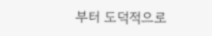부터 도덕적으로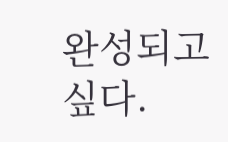완성되고 싶다.